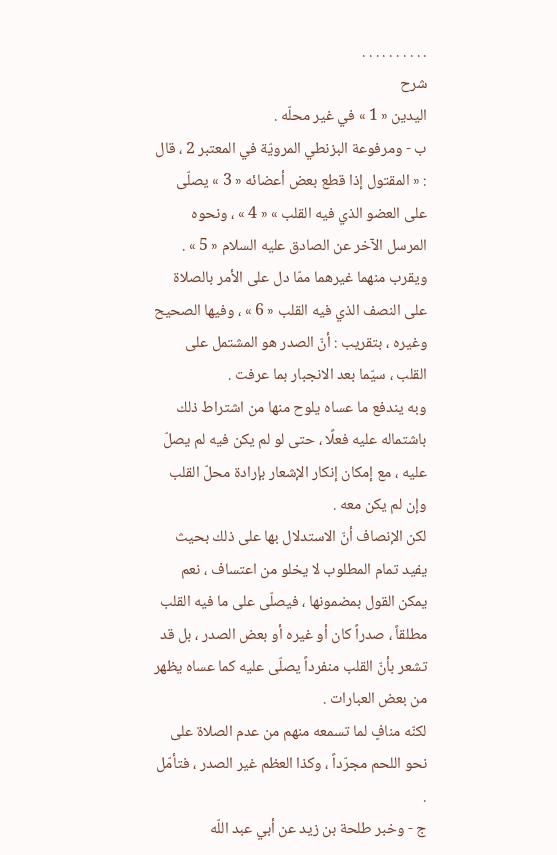. . . . . . . . . .
شرح
اليدين « 1 » في غير محلّه .
ب - ومرفوعة البزنطي المرويّة في المعتبر 2 ، قال : « المقتول إذا قطع بعض أعضائه « 3 » يصلّى على العضو الذي فيه القلب » « 4 » ، ونحوه المرسل الآخر عن الصادق عليه السلام « 5 » .
ويقرب منهما غيرهما ممّا دل على الأمر بالصلاة على النصف الذي فيه القلب « 6 » ، وفيها الصحيح وغيره ، بتقريب : أنّ الصدر هو المشتمل على القلب ، سيّما بعد الانجبار بما عرفت .
وبه يندفع ما عساه يلوح منها من اشتراط ذلك باشتماله عليه فعلًا ، حتى لو لم يكن فيه لم يصلّ عليه ، مع إمكان إنكار الإشعار بإرادة محلّ القلب وإن لم يكن معه .
لكن الإنصاف أنّ الاستدلال بها على ذلك بحيث يفيد تمام المطلوب لا يخلو من اعتساف ، نعم يمكن القول بمضمونها ، فيصلّى على ما فيه القلب مطلقاً ، صدراً كان أو غيره أو بعض الصدر ، بل قد تشعر بأنّ القلب منفرداً يصلّى عليه كما عساه يظهر من بعض العبارات .
لكنّه منافٍ لما تسمعه منهم من عدم الصلاة على نحو اللحم مجرّداً ، وكذا العظم غير الصدر ، فتأمّل .
ج - وخبر طلحة بن زيد عن أبي عبد اللّه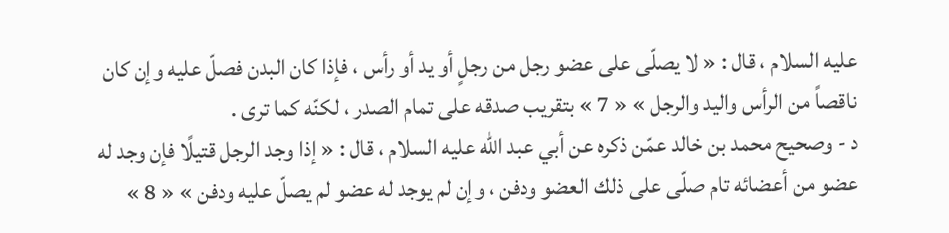عليه السلام ، قال : « لا يصلّى على عضو رجل من رجلٍ أو يد أو رأس ، فإذا كان البدن فصلّ عليه وإن كان ناقصاً من الرأس واليد والرجل » « 7 » بتقريب صدقه على تمام الصدر ، لكنّه كما ترى .
د - وصحيح محمد بن خالد عمّن ذكره عن أبي عبد اللّه عليه السلام ، قال : « إذا وجد الرجل قتيلًا فإن وجد له عضو من أعضائه تام صلّى على ذلك العضو ودفن ، وإن لم يوجد له عضو لم يصلّ عليه ودفن » « 8 »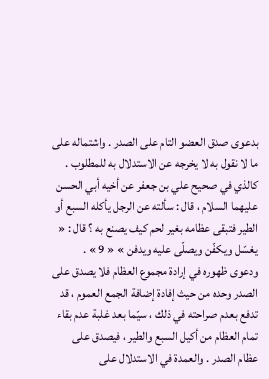بدعوى صدق العضو التام على الصدر . واشتماله على ما لا نقول به لا يخرجه عن الاستدلال به للمطلوب .
كالذي في صحيح علي بن جعفر عن أخيه أبي الحسن عليهما السلام ، قال : سألته عن الرجل يأكله السبع أو الطير فتبقى عظامه بغير لحم كيف يصنع به ؟ قال : « يغسّل ويكفّن ويصلّى عليه ويدفن » « 9 » .
ودعوى ظهوره في إرادة مجموع العظام فلا يصدق على الصدر وحده من حيث إفادة إضافة الجمع العموم ، قد تدفع بعدم صراحته في ذلك ، سيّما بعد غلبة عدم بقاء تمام العظام من أكيل السبع والطير ، فيصدق على عظام الصدر . والعمدة في الاستدلال على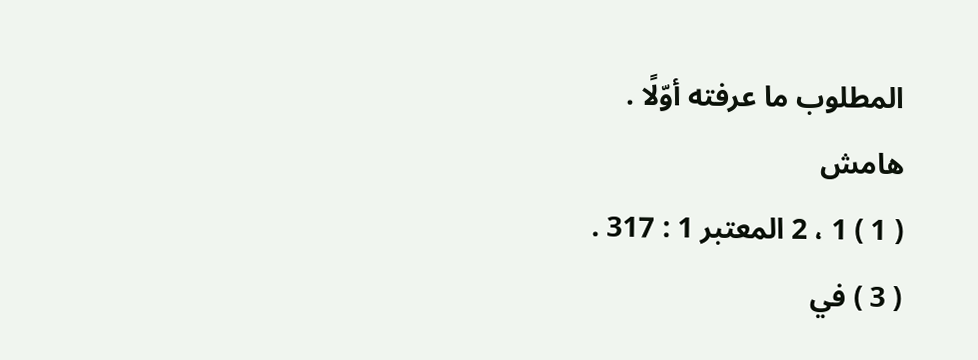المطلوب ما عرفته أوّلًا .
هامش
( 1 ) 1 ، 2 المعتبر 1 : 317 .
( 3 ) في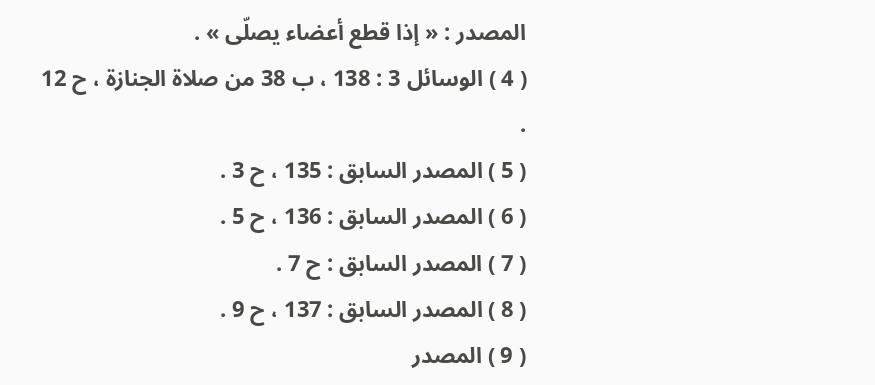المصدر : « إذا قطع أعضاء يصلّى » .
( 4 ) الوسائل 3 : 138 ، ب 38 من صلاة الجنازة ، ح 12 .
( 5 ) المصدر السابق : 135 ، ح 3 .
( 6 ) المصدر السابق : 136 ، ح 5 .
( 7 ) المصدر السابق : ح 7 .
( 8 ) المصدر السابق : 137 ، ح 9 .
( 9 ) المصدر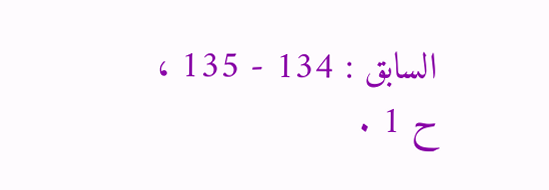السابق : 134 - 135 ، ح 1 .